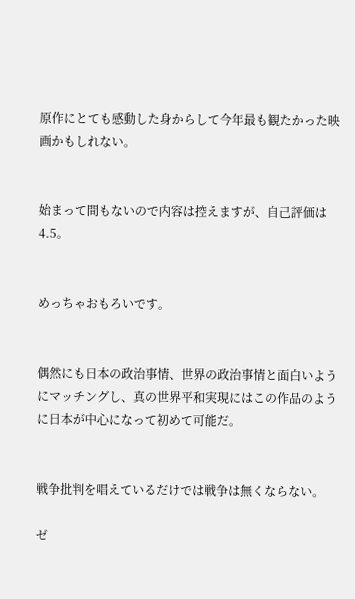原作にとても感動した身からして今年最も観たかった映画かもしれない。


始まって間もないので内容は控えますが、自己評価は4.5。


めっちゃおもろいです。


偶然にも日本の政治事情、世界の政治事情と面白いようにマッチングし、真の世界平和実現にはこの作品のように日本が中心になって初めて可能だ。


戦争批判を唱えているだけでは戦争は無くならない。

ゼ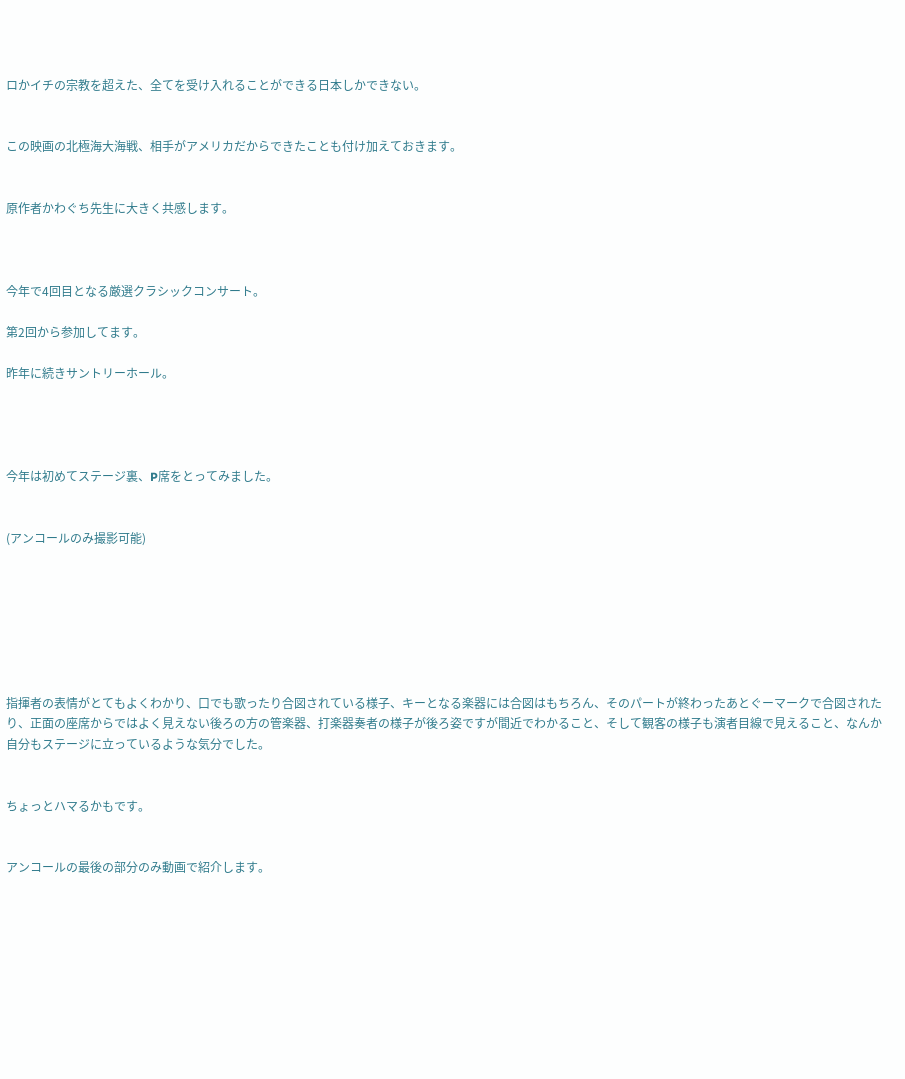ロかイチの宗教を超えた、全てを受け入れることができる日本しかできない。


この映画の北極海大海戦、相手がアメリカだからできたことも付け加えておきます。


原作者かわぐち先生に大きく共感します。



今年で4回目となる厳選クラシックコンサート。

第2回から参加してます。

昨年に続きサントリーホール。




今年は初めてステージ裏、P席をとってみました。


(アンコールのみ撮影可能)







指揮者の表情がとてもよくわかり、口でも歌ったり合図されている様子、キーとなる楽器には合図はもちろん、そのパートが終わったあとぐーマークで合図されたり、正面の座席からではよく見えない後ろの方の管楽器、打楽器奏者の様子が後ろ姿ですが間近でわかること、そして観客の様子も演者目線で見えること、なんか自分もステージに立っているような気分でした。


ちょっとハマるかもです。


アンコールの最後の部分のみ動画で紹介します。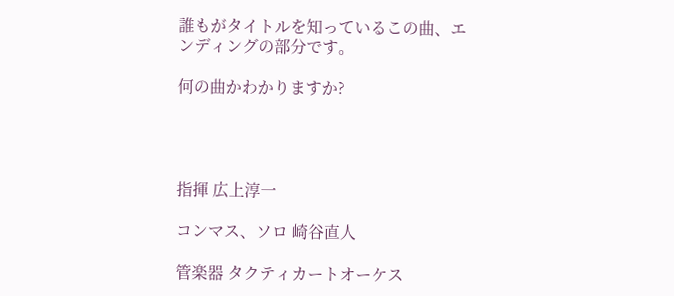誰もがタイトルを知っているこの曲、エンディングの部分です。

何の曲かわかりますか?




指揮 広上淳一

コンマス、ソロ 崎谷直人

管楽器 タクティカートオーケス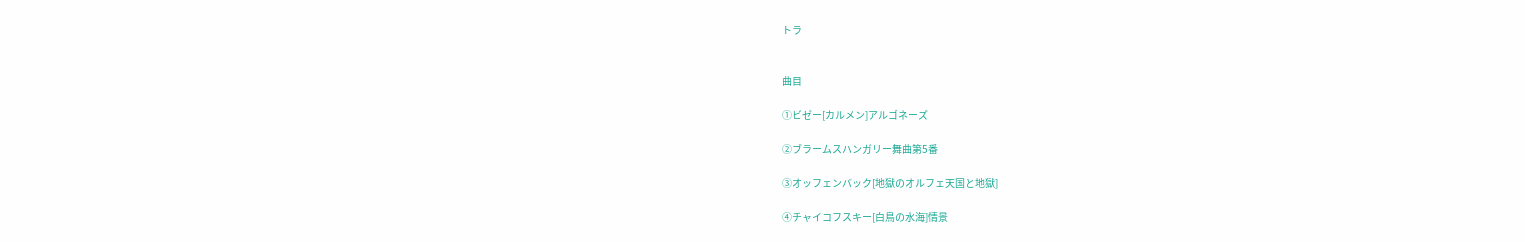トラ


曲目

①ビゼー[カルメン]アルゴネーズ

②ブラームスハンガリー舞曲第5番

③オッフェンバック[地獄のオルフェ天国と地獄]

④チャイコフスキー[白鳥の水海]情景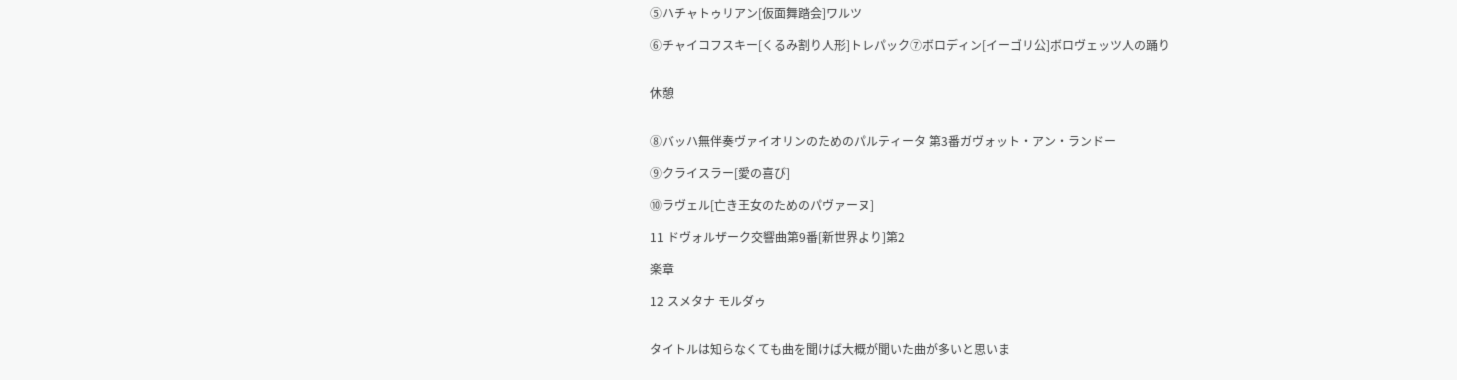⑤ハチャトゥリアン[仮面舞踏会]ワルツ

⑥チャイコフスキー[くるみ割り人形]トレパック⑦ボロディン[イーゴリ公]ボロヴェッツ人の踊り


休憩


⑧バッハ無伴奏ヴァイオリンのためのパルティータ 第3番ガヴォット・アン・ランドー

⑨クライスラー[愛の喜び]

⑩ラヴェル[亡き王女のためのパヴァーヌ]

11 ドヴォルザーク交響曲第9番[新世界より]第2

楽章

12 スメタナ モルダゥ


タイトルは知らなくても曲を聞けば大概が聞いた曲が多いと思いま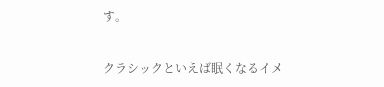す。


クラシックといえば眠くなるイメ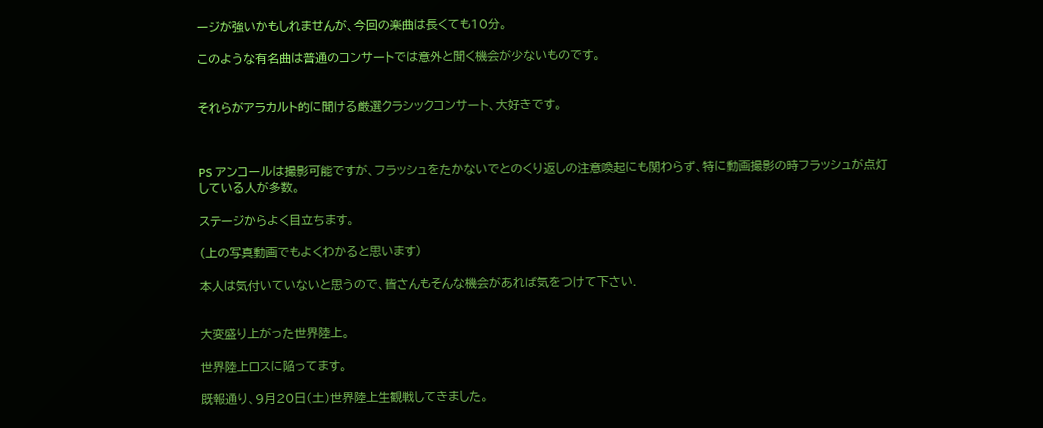ージが強いかもしれませんが、今回の楽曲は長くても10分。

このような有名曲は普通のコンサートでは意外と聞く機会が少ないものです。


それらがアラカルト的に聞ける厳選クラシックコンサート、大好きです。



PS アンコールは撮影可能ですが、フラッシュをたかないでとのくり返しの注意喚起にも関わらず、特に動画撮影の時フラッシュが点灯している人が多数。

ステージからよく目立ちます。

(上の写真動画でもよくわかると思います)

本人は気付いていないと思うので、皆さんもそんな機会があれば気をつけて下さい.


大変盛り上がった世界陸上。

世界陸上ロスに陥ってます。

既報通り、9月20日(土)世界陸上生観戦してきました。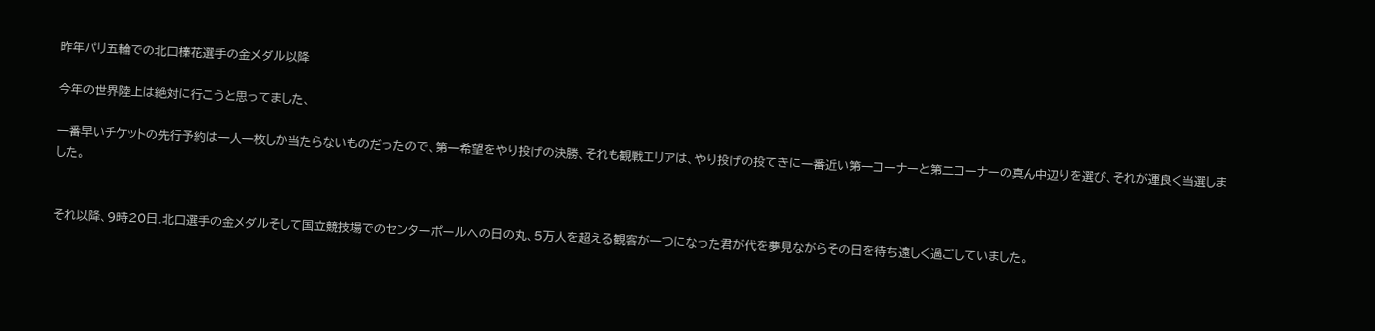昨年パリ五輪での北口榛花選手の金メダル以降

今年の世界陸上は絶対に行こうと思ってました、

一番早いチケットの先行予約は一人一枚しか当たらないものだったので、第一希望をやり投げの決勝、それも観戦エリアは、やり投げの投てきに一番近い第一コーナーと第二コーナーの真ん中辺りを選び、それが運良く当選しました。


それ以降、9時20日.北口選手の金メダルそして国立競技場でのセンターポールへの日の丸、5万人を超える観客が一つになった君が代を夢見ながらその日を待ち遠しく過ごしていました。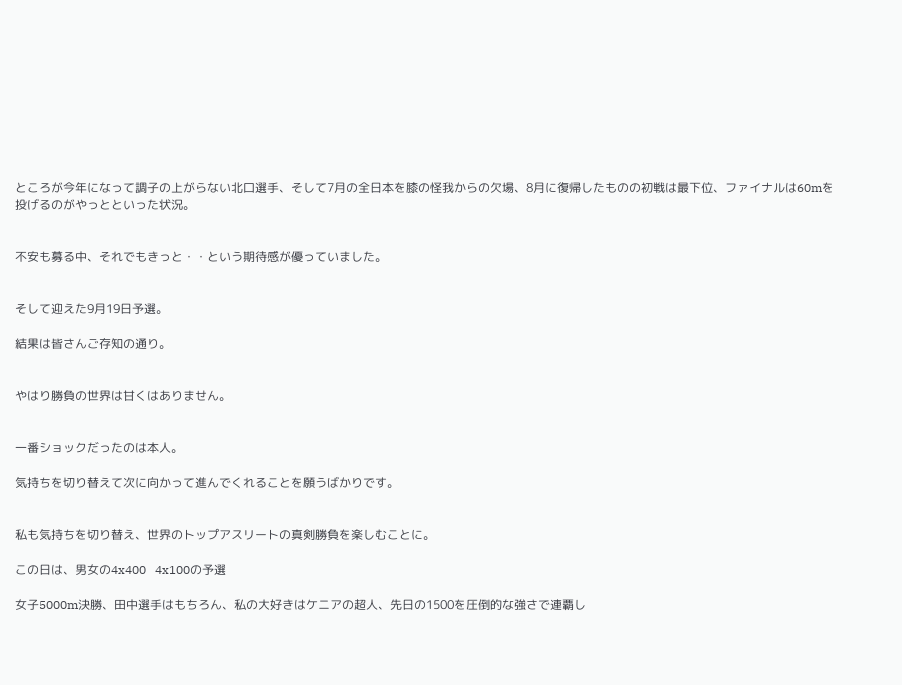ところが今年になって調子の上がらない北口選手、そして7月の全日本を膝の怪我からの欠場、8月に復帰したものの初戦は最下位、ファイナルは60mを投げるのがやっとといった状況。


不安も募る中、それでもきっと・・という期待感が優っていました。


そして迎えた9月19日予選。

結果は皆さんご存知の通り。


やはり勝負の世界は甘くはありません。


一番ショックだったのは本人。

気持ちを切り替えて次に向かって進んでくれることを願うばかりです。


私も気持ちを切り替え、世界のトップアスリートの真剣勝負を楽しむことに。

この日は、男女の4x400   4x100の予選

女子5000m決勝、田中選手はもちろん、私の大好きはケニアの超人、先日の1500を圧倒的な強さで連覇し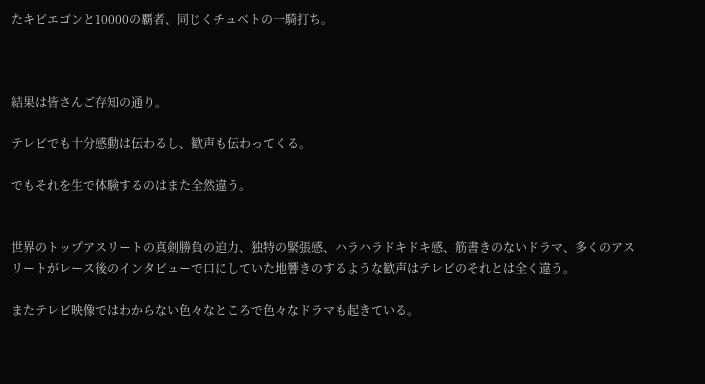たキピエゴンと10000の覇者、同じくチュベトの一騎打ち。



結果は皆さんご存知の通り。

テレビでも十分感動は伝わるし、歓声も伝わってくる。

でもそれを生で体験するのはまた全然違う。


世界のトップアスリートの真剣勝負の迫力、独特の緊張感、ハラハラドキドキ感、筋書きのないドラマ、多くのアスリートがレース後のインタビューで口にしていた地響きのするような歓声はテレビのそれとは全く違う。

またテレビ映像ではわからない色々なところで色々なドラマも起きている。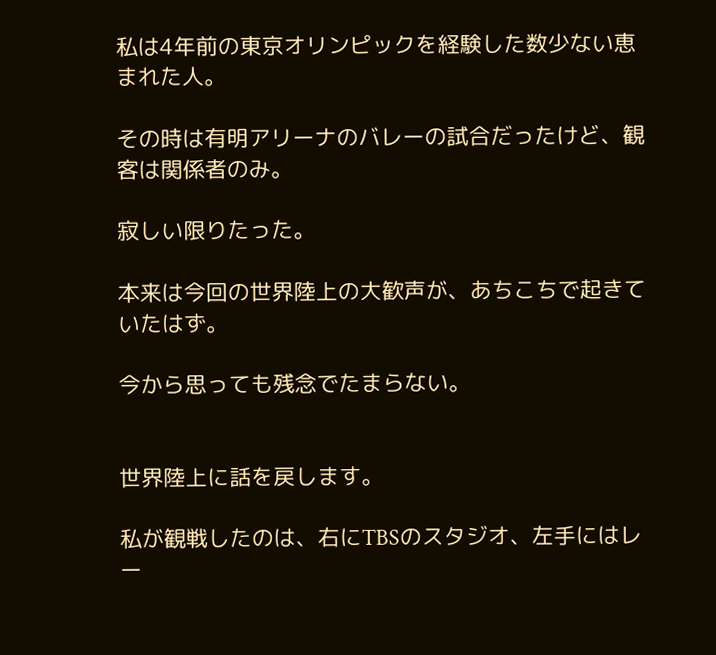私は4年前の東京オリンピックを経験した数少ない恵まれた人。

その時は有明アリーナのバレーの試合だったけど、観客は関係者のみ。

寂しい限りたった。

本来は今回の世界陸上の大歓声が、あちこちで起きていたはず。

今から思っても残念でたまらない。


世界陸上に話を戻します。

私が観戦したのは、右にTBSのスタジオ、左手にはレー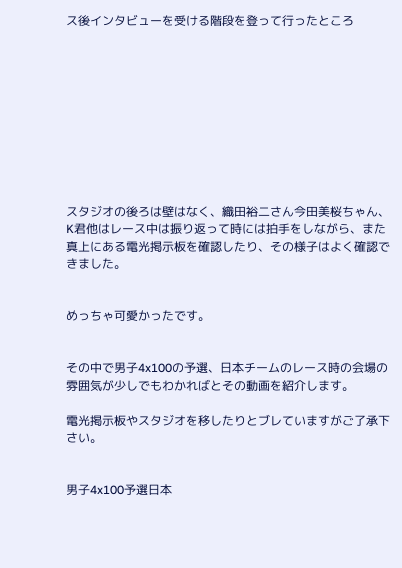ス後インタビューを受ける階段を登って行ったところ










スタジオの後ろは壁はなく、織田裕二さん今田美桜ちゃん、K君他はレース中は振り返って時には拍手をしながら、また真上にある電光掲示板を確認したり、その様子はよく確認できました。


めっちゃ可愛かったです。


その中で男子4x100の予選、日本チームのレース時の会場の雰囲気が少しでもわかればとその動画を紹介します。

電光掲示板やスタジオを移したりとブレていますがご了承下さい。


男子4x100予選日本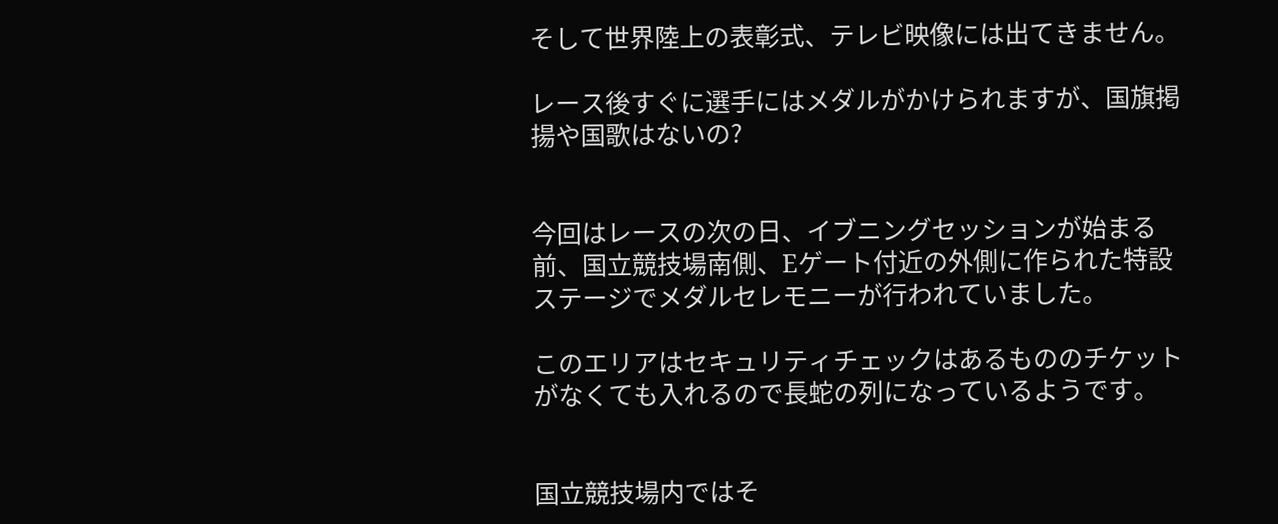そして世界陸上の表彰式、テレビ映像には出てきません。

レース後すぐに選手にはメダルがかけられますが、国旗掲揚や国歌はないの?


今回はレースの次の日、イブニングセッションが始まる前、国立競技場南側、Eゲート付近の外側に作られた特設ステージでメダルセレモニーが行われていました。

このエリアはセキュリティチェックはあるもののチケットがなくても入れるので長蛇の列になっているようです。


国立競技場内ではそ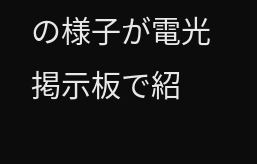の様子が電光掲示板で紹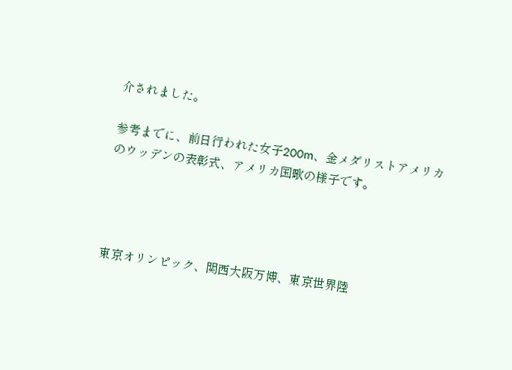介されました。

参考までに、前日行われた女子200m、金メダリストアメリカのウッデンの表彰式、アメリカ国歌の様子です。




東京オリンピック、関西大阪万博、東京世界陸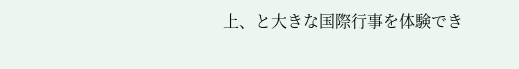上、と大きな国際行事を体験でき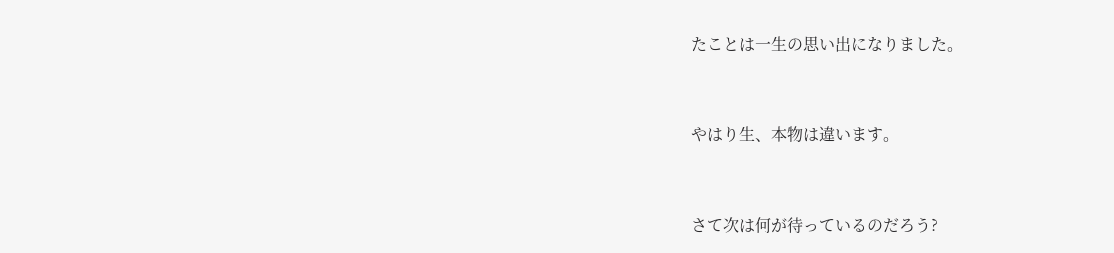たことは一生の思い出になりました。


やはり生、本物は違います。


さて次は何が待っているのだろう?